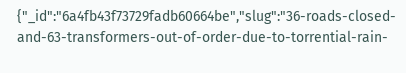{"_id":"6a4fb43f73729fadb60664be","slug":"36-roads-closed-and-63-transformers-out-of-order-due-to-torrential-rain-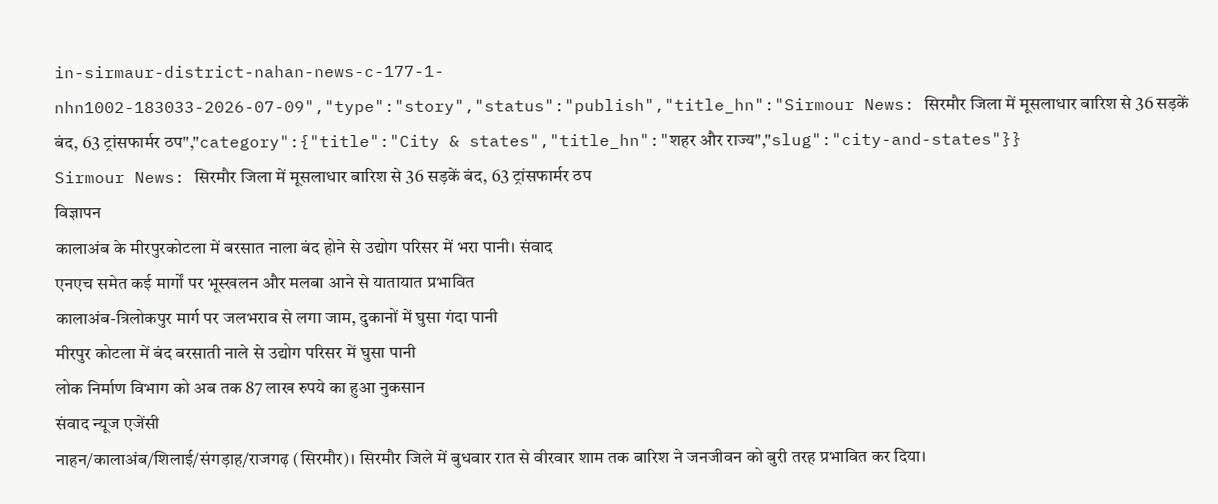in-sirmaur-district-nahan-news-c-177-1-nhn1002-183033-2026-07-09","type":"story","status":"publish","title_hn":"Sirmour News: सिरमौर जिला में मूसलाधार बारिश से 36 सड़कें बंद, 63 ट्रांसफार्मर ठप","category":{"title":"City & states","title_hn":"शहर और राज्य","slug":"city-and-states"}}
Sirmour News: सिरमौर जिला में मूसलाधार बारिश से 36 सड़कें बंद, 63 ट्रांसफार्मर ठप
विज्ञापन
कालाअंब के मीरपुरकोटला में बरसात नाला बंद होने से उद्योग परिसर में भरा पानी। संवाद
एनएच समेत कई मार्गों पर भूस्खलन और मलबा आने से यातायात प्रभावित
कालाअंब-त्रिलोकपुर मार्ग पर जलभराव से लगा जाम, दुकानों में घुसा गंदा पानी
मीरपुर कोटला में बंद बरसाती नाले से उद्योग परिसर में घुसा पानी
लोक निर्माण विभाग को अब तक 87 लाख रुपये का हुआ नुकसान
संवाद न्यूज एजेंसी
नाहन/कालाअंब/शिलाई/संगड़ाह/राजगढ़ (सिरमौर)। सिरमौर जिले में बुधवार रात से वीरवार शाम तक बारिश ने जनजीवन को बुरी तरह प्रभावित कर दिया।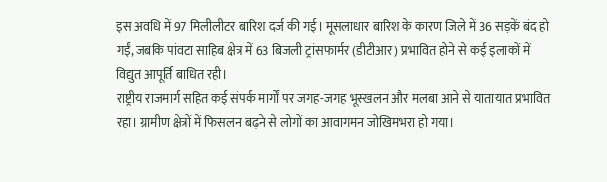इस अवधि में 97 मिलीलीटर बारिश दर्ज की गई। मूसलाधार बारिश के कारण जिले में 36 सड़कें बंद हो गईं, जबकि पांवटा साहिब क्षेत्र में 63 बिजली ट्रांसफार्मर (डीटीआर) प्रभावित होने से कई इलाकों में विद्युत आपूर्ति बाधित रही।
राष्ट्रीय राजमार्ग सहित कई संपर्क मार्गों पर जगह-जगह भूस्खलन और मलबा आने से यातायात प्रभावित रहा। ग्रामीण क्षेत्रों में फिसलन बढ़ने से लोगों का आवागमन जोखिमभरा हो गया।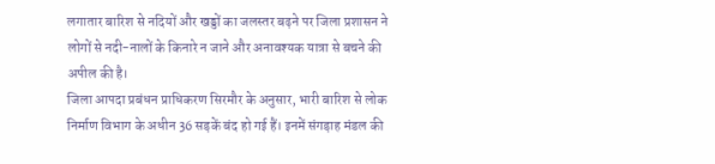लगातार बारिश से नदियों और खड्डों का जलस्तर बढ़ने पर जिला प्रशासन ने लोगों से नदी-नालों के किनारे न जाने और अनावश्यक यात्रा से बचने की अपील की है।
जिला आपदा प्रबंधन प्राधिकरण सिरमौर के अनुसार, भारी बारिश से लोक निर्माण विभाग के अधीन 36 सड़कें बंद हो गई हैं। इनमें संगड़ाह मंडल की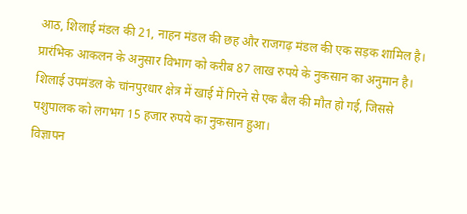आठ, शिलाई मंडल की 21, नाहन मंडल की छह और राजगढ़ मंडल की एक सड़क शामिल है। प्रारंभिक आकलन के अनुसार विभाग को करीब 87 लाख रुपये के नुकसान का अनुमान है। शिलाई उपमंडल के चांनपुरधार क्षेत्र में खाई में गिरने से एक बैल की मौत हो गई, जिससे पशुपालक को लगभग 15 हजार रुपये का नुकसान हुआ।
विज्ञापन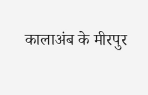कालाअंब के मीरपुर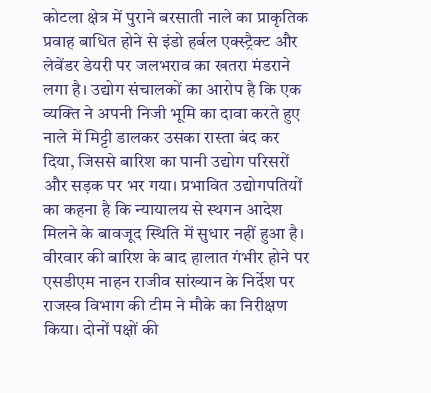कोटला क्षेत्र में पुराने बरसाती नाले का प्राकृतिक प्रवाह बाधित होने से इंडो हर्बल एक्स्ट्रैक्ट और लेवेंडर डेयरी पर जलभराव का खतरा मंडराने लगा है। उद्योग संचालकों का आरोप है कि एक व्यक्ति ने अपनी निजी भूमि का दावा करते हुए नाले में मिट्टी डालकर उसका रास्ता बंद कर दिया, जिससे बारिश का पानी उद्योग परिसरों और सड़क पर भर गया। प्रभावित उद्योगपतियों का कहना है कि न्यायालय से स्थगन आदेश मिलने के बावजूद स्थिति में सुधार नहीं हुआ है।
वीरवार की बारिश के बाद हालात गंभीर होने पर एसडीएम नाहन राजीव सांख्यान के निर्देश पर राजस्व विभाग की टीम ने मौके का निरीक्षण किया। दोनों पक्षों की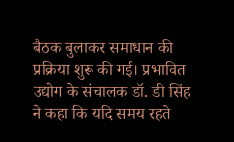बैठक बुलाकर समाधान की प्रक्रिया शुरू की गई। प्रभावित उद्योग के संचालक डॉ. डी सिंह ने कहा कि यदि समय रहते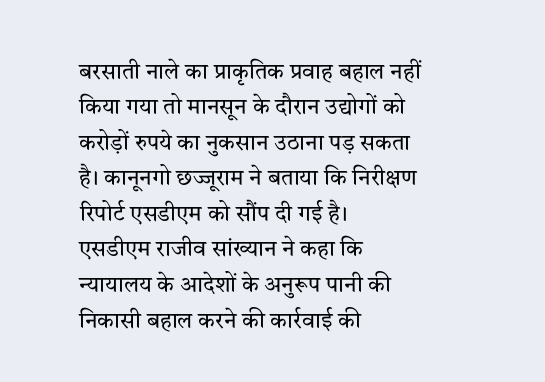बरसाती नाले का प्राकृतिक प्रवाह बहाल नहीं किया गया तो मानसून के दौरान उद्योगों को करोड़ों रुपये का नुकसान उठाना पड़ सकता है। कानूनगो छज्जूराम ने बताया कि निरीक्षण रिपोर्ट एसडीएम को सौंप दी गई है। एसडीएम राजीव सांख्यान ने कहा कि न्यायालय के आदेशों के अनुरूप पानी की निकासी बहाल करने की कार्रवाई की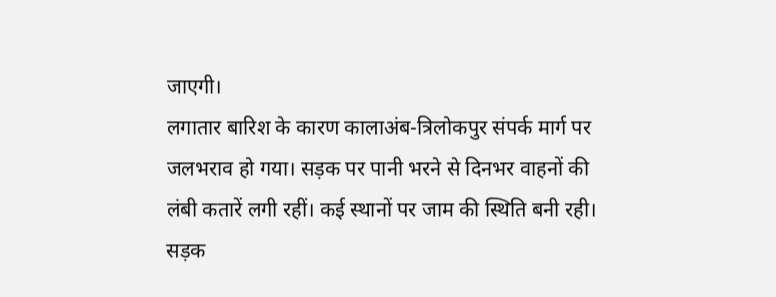जाएगी।
लगातार बारिश के कारण कालाअंब-त्रिलोकपुर संपर्क मार्ग पर जलभराव हो गया। सड़क पर पानी भरने से दिनभर वाहनों की लंबी कतारें लगी रहीं। कई स्थानों पर जाम की स्थिति बनी रही। सड़क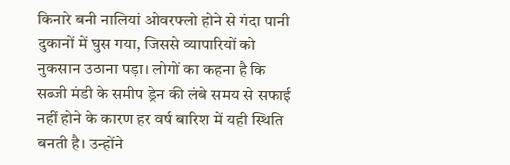किनारे बनी नालियां ओवरफ्लो होने से गंदा पानी दुकानों में घुस गया, जिससे व्यापारियों को नुकसान उठाना पड़ा। लोगों का कहना है कि सब्जी मंडी के समीप ड्रेन की लंबे समय से सफाई नहीं होने के कारण हर वर्ष बारिश में यही स्थिति बनती है। उन्होंने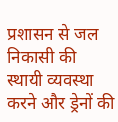प्रशासन से जल निकासी की स्थायी व्यवस्था करने और ड्रेनों की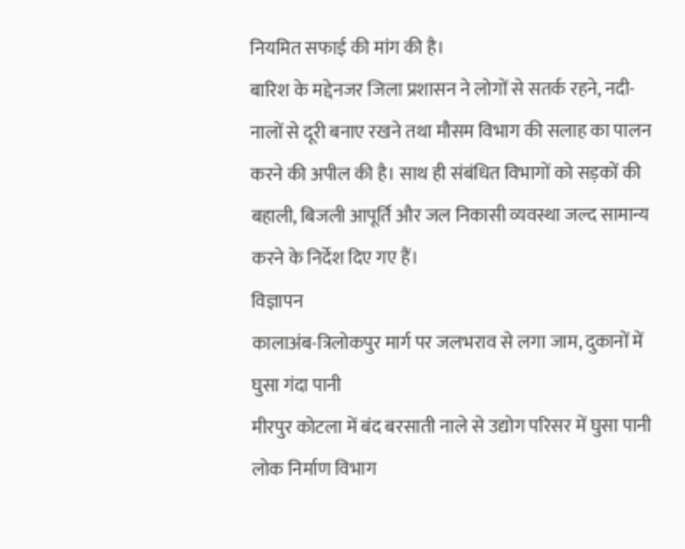नियमित सफाई की मांग की है।
बारिश के मद्देनजर जिला प्रशासन ने लोगों से सतर्क रहने, नदी-नालों से दूरी बनाए रखने तथा मौसम विभाग की सलाह का पालन करने की अपील की है। साथ ही संबंधित विभागों को सड़कों की बहाली, बिजली आपूर्ति और जल निकासी व्यवस्था जल्द सामान्य करने के निर्देश दिए गए हैं।
विज्ञापन
कालाअंब-त्रिलोकपुर मार्ग पर जलभराव से लगा जाम, दुकानों में घुसा गंदा पानी
मीरपुर कोटला में बंद बरसाती नाले से उद्योग परिसर में घुसा पानी
लोक निर्माण विभाग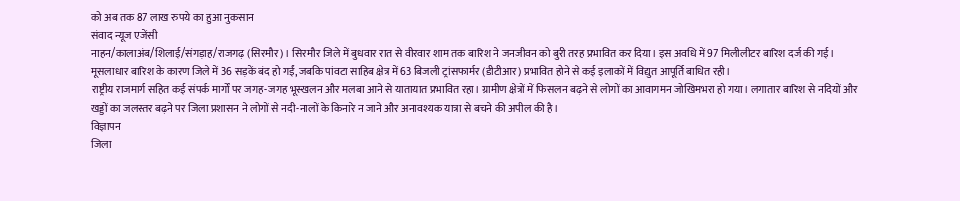को अब तक 87 लाख रुपये का हुआ नुकसान
संवाद न्यूज एजेंसी
नाहन/कालाअंब/शिलाई/संगड़ाह/राजगढ़ (सिरमौर)। सिरमौर जिले में बुधवार रात से वीरवार शाम तक बारिश ने जनजीवन को बुरी तरह प्रभावित कर दिया। इस अवधि में 97 मिलीलीटर बारिश दर्ज की गई। मूसलाधार बारिश के कारण जिले में 36 सड़कें बंद हो गईं, जबकि पांवटा साहिब क्षेत्र में 63 बिजली ट्रांसफार्मर (डीटीआर) प्रभावित होने से कई इलाकों में विद्युत आपूर्ति बाधित रही।
राष्ट्रीय राजमार्ग सहित कई संपर्क मार्गों पर जगह-जगह भूस्खलन और मलबा आने से यातायात प्रभावित रहा। ग्रामीण क्षेत्रों में फिसलन बढ़ने से लोगों का आवागमन जोखिमभरा हो गया। लगातार बारिश से नदियों और खड्डों का जलस्तर बढ़ने पर जिला प्रशासन ने लोगों से नदी-नालों के किनारे न जाने और अनावश्यक यात्रा से बचने की अपील की है।
विज्ञापन
जिला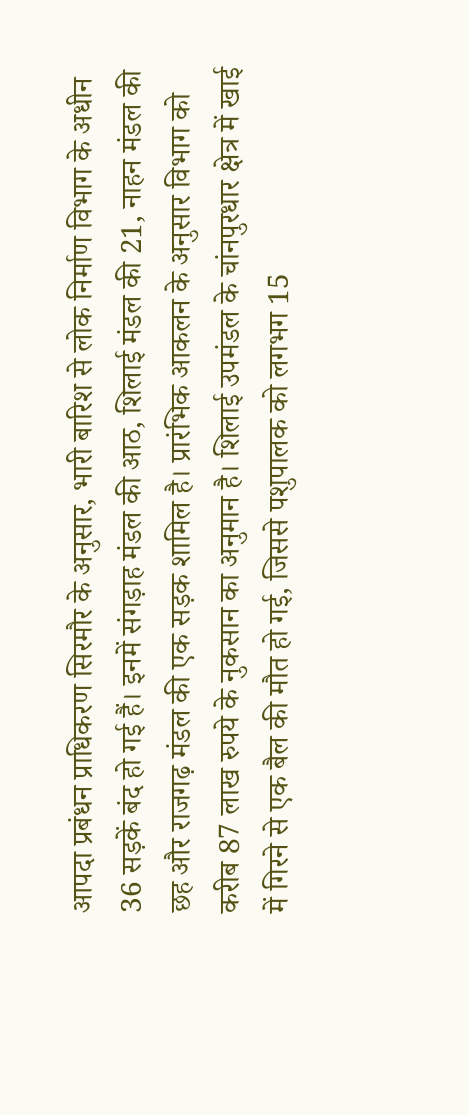आपदा प्रबंधन प्राधिकरण सिरमौर के अनुसार, भारी बारिश से लोक निर्माण विभाग के अधीन 36 सड़कें बंद हो गई हैं। इनमें संगड़ाह मंडल की आठ, शिलाई मंडल की 21, नाहन मंडल की छह और राजगढ़ मंडल की एक सड़क शामिल है। प्रारंभिक आकलन के अनुसार विभाग को करीब 87 लाख रुपये के नुकसान का अनुमान है। शिलाई उपमंडल के चांनपुरधार क्षेत्र में खाई में गिरने से एक बैल की मौत हो गई, जिससे पशुपालक को लगभग 15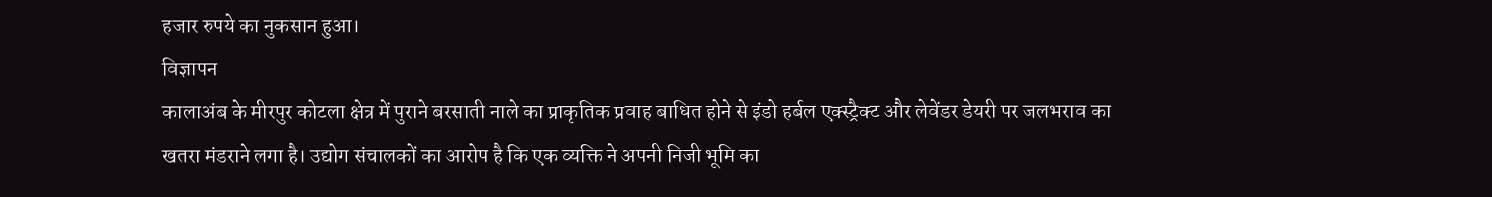हजार रुपये का नुकसान हुआ।
विज्ञापन
कालाअंब के मीरपुर कोटला क्षेत्र में पुराने बरसाती नाले का प्राकृतिक प्रवाह बाधित होने से इंडो हर्बल एक्स्ट्रैक्ट और लेवेंडर डेयरी पर जलभराव का खतरा मंडराने लगा है। उद्योग संचालकों का आरोप है कि एक व्यक्ति ने अपनी निजी भूमि का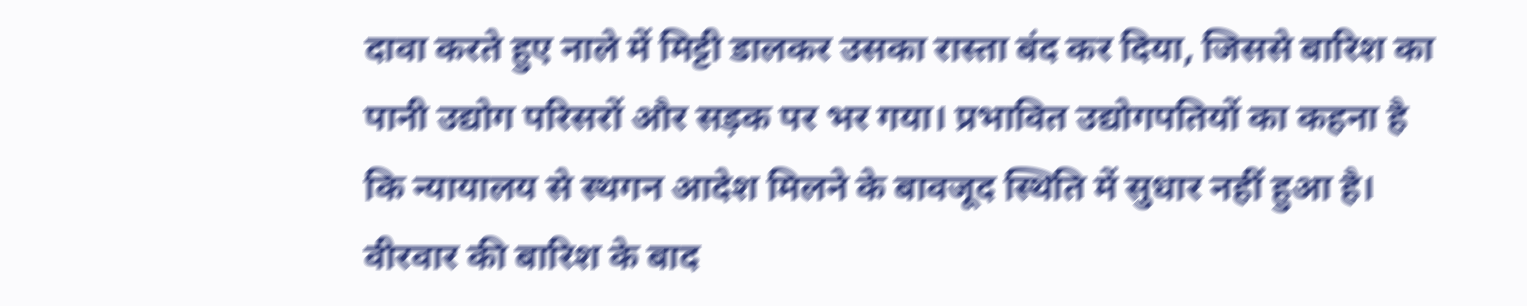दावा करते हुए नाले में मिट्टी डालकर उसका रास्ता बंद कर दिया, जिससे बारिश का पानी उद्योग परिसरों और सड़क पर भर गया। प्रभावित उद्योगपतियों का कहना है कि न्यायालय से स्थगन आदेश मिलने के बावजूद स्थिति में सुधार नहीं हुआ है।
वीरवार की बारिश के बाद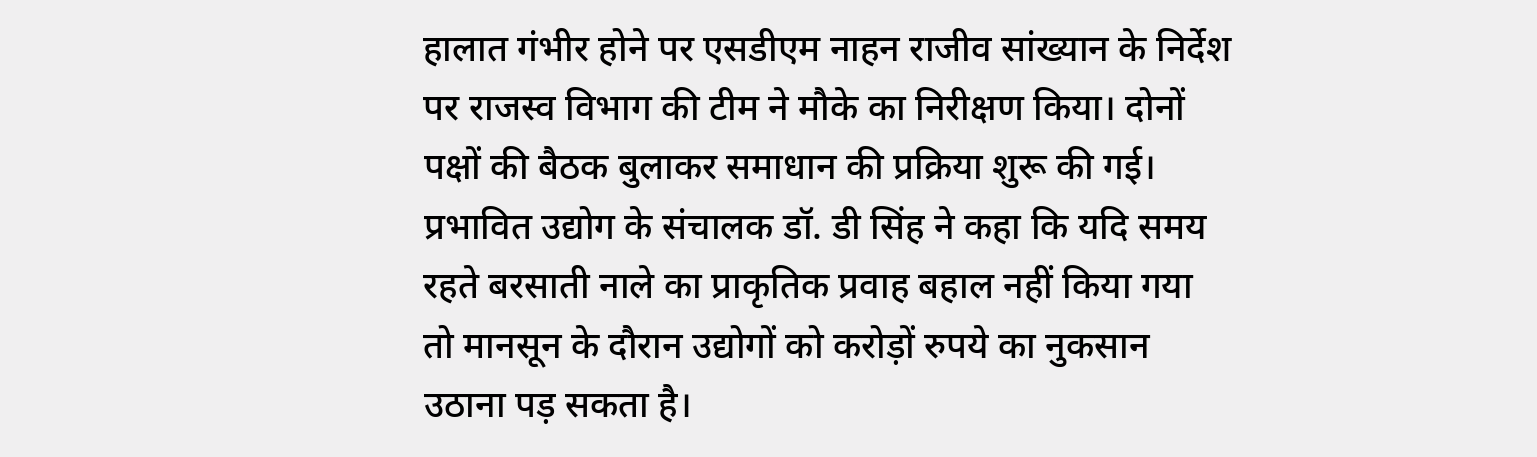हालात गंभीर होने पर एसडीएम नाहन राजीव सांख्यान के निर्देश पर राजस्व विभाग की टीम ने मौके का निरीक्षण किया। दोनों पक्षों की बैठक बुलाकर समाधान की प्रक्रिया शुरू की गई। प्रभावित उद्योग के संचालक डॉ. डी सिंह ने कहा कि यदि समय रहते बरसाती नाले का प्राकृतिक प्रवाह बहाल नहीं किया गया तो मानसून के दौरान उद्योगों को करोड़ों रुपये का नुकसान उठाना पड़ सकता है।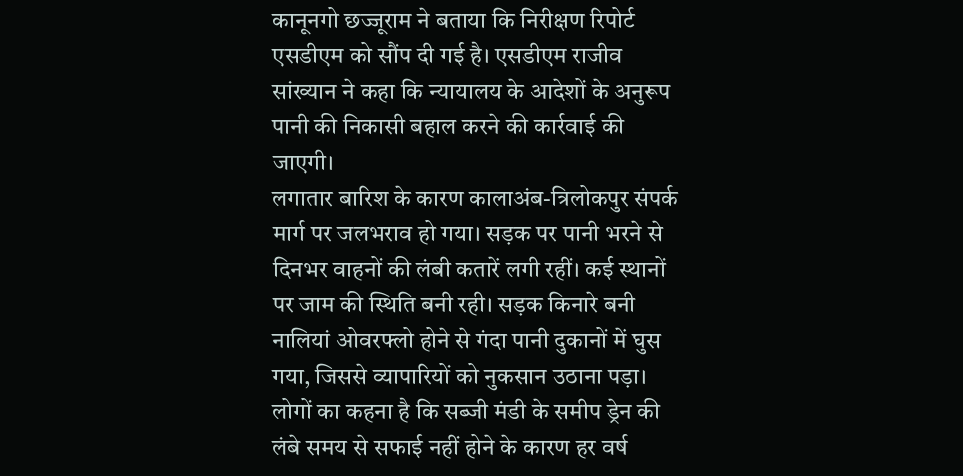कानूनगो छज्जूराम ने बताया कि निरीक्षण रिपोर्ट एसडीएम को सौंप दी गई है। एसडीएम राजीव सांख्यान ने कहा कि न्यायालय के आदेशों के अनुरूप पानी की निकासी बहाल करने की कार्रवाई की जाएगी।
लगातार बारिश के कारण कालाअंब-त्रिलोकपुर संपर्क मार्ग पर जलभराव हो गया। सड़क पर पानी भरने से दिनभर वाहनों की लंबी कतारें लगी रहीं। कई स्थानों पर जाम की स्थिति बनी रही। सड़क किनारे बनी नालियां ओवरफ्लो होने से गंदा पानी दुकानों में घुस गया, जिससे व्यापारियों को नुकसान उठाना पड़ा। लोगों का कहना है कि सब्जी मंडी के समीप ड्रेन की लंबे समय से सफाई नहीं होने के कारण हर वर्ष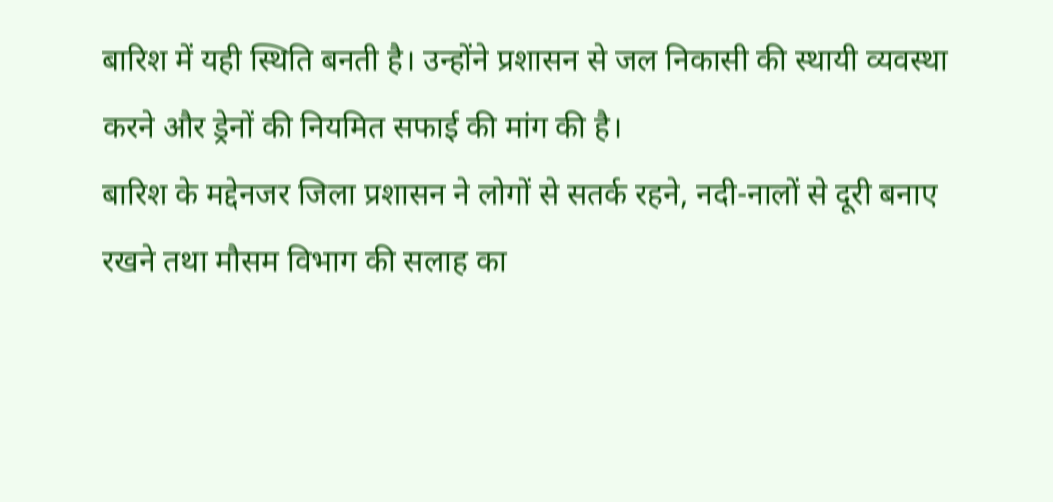बारिश में यही स्थिति बनती है। उन्होंने प्रशासन से जल निकासी की स्थायी व्यवस्था करने और ड्रेनों की नियमित सफाई की मांग की है।
बारिश के मद्देनजर जिला प्रशासन ने लोगों से सतर्क रहने, नदी-नालों से दूरी बनाए रखने तथा मौसम विभाग की सलाह का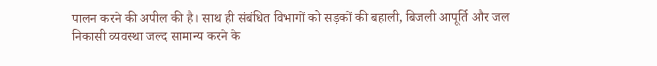पालन करने की अपील की है। साथ ही संबंधित विभागों को सड़कों की बहाली, बिजली आपूर्ति और जल निकासी व्यवस्था जल्द सामान्य करने के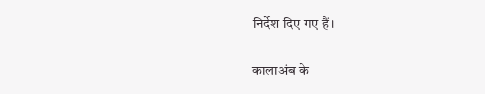निर्देश दिए गए हैं।

कालाअंब के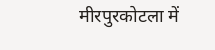मीरपुरकोटला में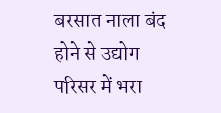बरसात नाला बंद होने से उद्योग परिसर में भरा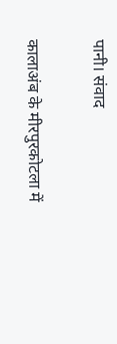पानी। संवाद

कालाअंब के मीरपुरकोटला में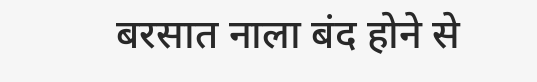बरसात नाला बंद होने से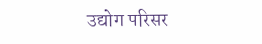उद्योग परिसर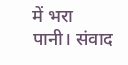में भरा पानी। संवाद